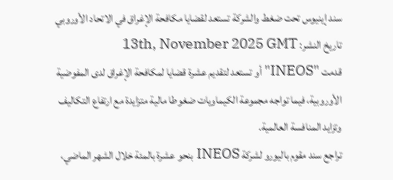سند إينيوس تحت ضغط والشركة تستعد لقضايا مكافحة الإغراق في الاتحاد الأوروبي
تاريخ النشر: 13th, November 2025 GMT
قدمت "INEOS" أو تستعد لتقديم عشرة قضايا لمكافحة الإغراق لدى المفوضية الأوروبية، فيما تواجه مجموعة الكيماويات ضغوطا مالية متزايدة مع ارتفاع التكاليف وتزايد المنافسة العالمية.
تراجع سند مقوم باليورو لشركة INEOS بنحو عشرة بالمئة خلال الشهر الماضي،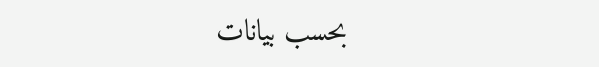بحسب بيانات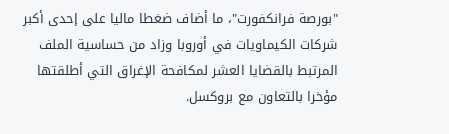"بورصة فرانكفورت"، ما أضاف ضغطا ماليا على إحدى أكبر شركات الكيماويات في أوروبا وزاد من حساسية الملف المرتبط بالقضايا العشر لمكافحة الإغراق التي أطلقتها مؤخرا بالتعاون مع بروكسل.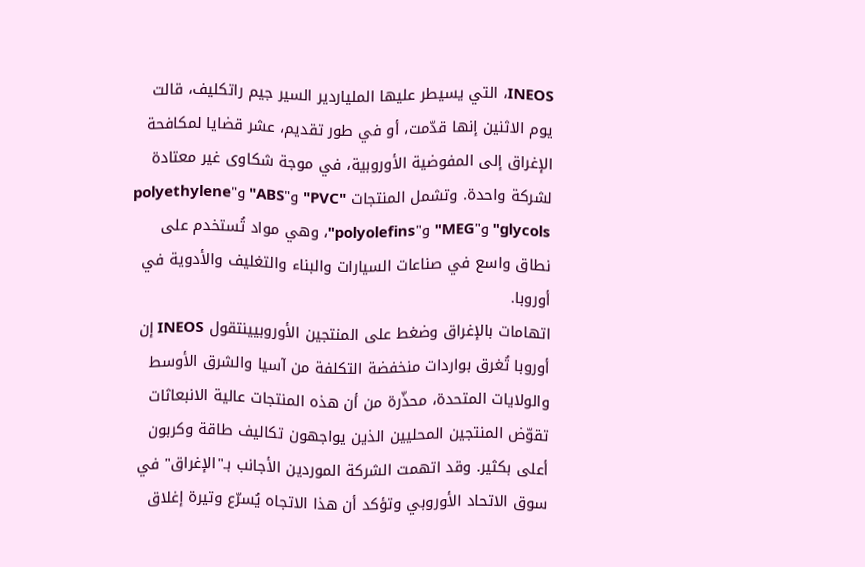INEOS، التي يسيطر عليها الملياردير السير جيم راتكليف، قالت يوم الاثنين إنها قدّمت، أو في طور تقديم، عشر قضايا لمكافحة الإغراق إلى المفوضية الأوروبية، في موجة شكاوى غير معتادة لشركة واحدة. وتشمل المنتجات "PVC" و"ABS" و"polyethylene glycols" و"MEG" و"polyolefins"، وهي مواد تُستخدم على نطاق واسع في صناعات السيارات والبناء والتغليف والأدوية في أوروبا.
اتهامات بالإغراق وضغط على المنتجين الأوروبيينتقول INEOS إن أوروبا تُغرق بواردات منخفضة التكلفة من آسيا والشرق الأوسط والولايات المتحدة، محذّرة من أن هذه المنتجات عالية الانبعاثات تقوّض المنتجين المحليين الذين يواجهون تكاليف طاقة وكربون أعلى بكثير. وقد اتهمت الشركة الموردين الأجانب بـ"الإغراق" في سوق الاتحاد الأوروبي وتؤكد أن هذا الاتجاه يُسرّع وتيرة إغلاق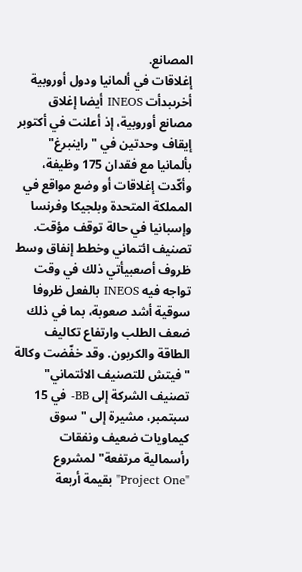المصانع.
إغلاقات في ألمانيا ودول أوروبية أخرىبدأت INEOS أيضا إغلاق مصانع أوروبية، إذ أعلنت في أكتوبر إيقاف وحدتين في "راينبرغ" بألمانيا مع فقدان 175 وظيفة، وأكّدت إغلاقات أو وضع مواقع في المملكة المتحدة وبلجيكا وفرنسا وإسبانيا في حالة توقف مؤقت.
تصنيف ائتماني وخطط إنفاق وسط ظروف أصعبيأتي ذلك في وقت تواجه فيه INEOS بالفعل ظروفا سوقية أشد صعوبة، بما في ذلك ضعف الطلب وارتفاع تكاليف الطاقة والكربون. وقد خفّضت وكالة "فيتش للتصنيف الائتماني" تصنيف الشركة إلى BB- في 15 سبتمبر، مشيرة إلى "سوق كيماويات ضعيف ونفقات رأسمالية مرتفعة" لمشروع "Project One" بقيمة أربعة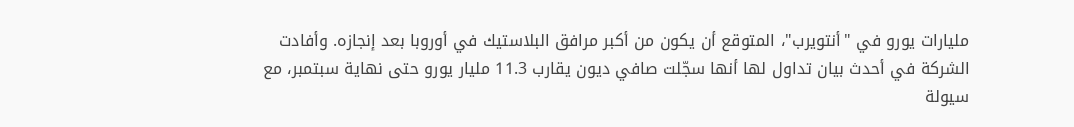مليارات يورو في "أنتويرب"، المتوقع أن يكون من أكبر مرافق البلاستيك في أوروبا بعد إنجازه. وأفادت الشركة في أحدث بيان تداول لها أنها سجّلت صافي ديون يقارب 11.3 مليار يورو حتى نهاية سبتمبر، مع سيولة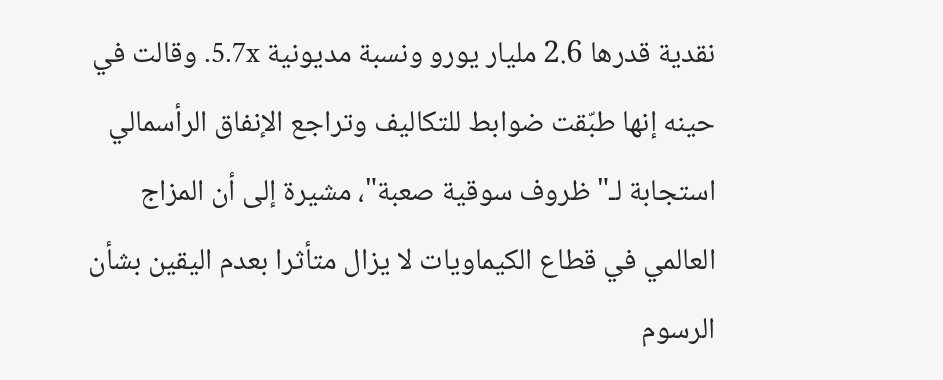نقدية قدرها 2.6 مليار يورو ونسبة مديونية 5.7x. وقالت في حينه إنها طبّقت ضوابط للتكاليف وتراجع الإنفاق الرأسمالي استجابة لـ"ظروف سوقية صعبة"، مشيرة إلى أن المزاج العالمي في قطاع الكيماويات لا يزال متأثرا بعدم اليقين بشأن الرسوم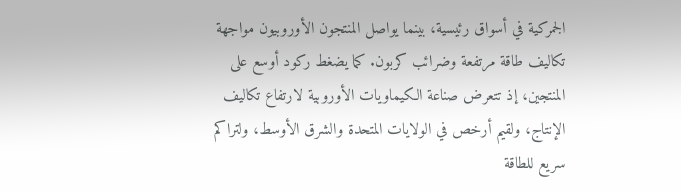الجمركية في أسواق رئيسية، بينما يواصل المنتجون الأوروبيون مواجهة تكاليف طاقة مرتفعة وضرائب كربون. كما يضغط ركود أوسع على المنتجين، إذ تتعرض صناعة الكيماويات الأوروبية لارتفاع تكاليف الإنتاج، ولقيم أرخص في الولايات المتحدة والشرق الأوسط، ولتراكم سريع للطاقة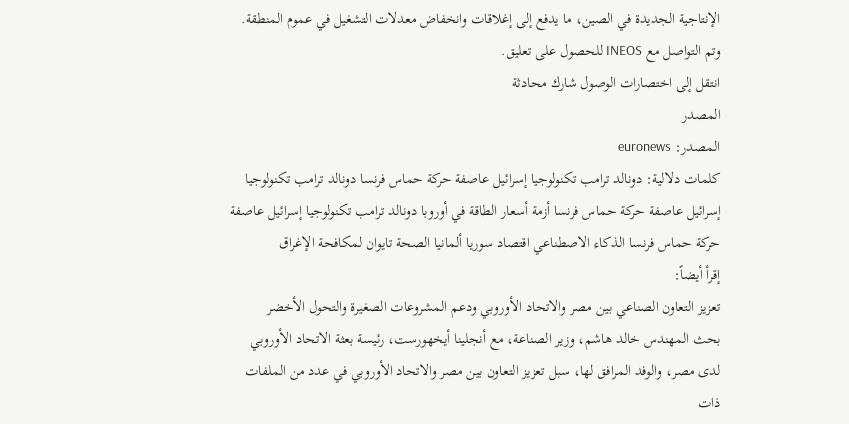الإنتاجية الجديدة في الصين، ما يدفع إلى إغلاقات وانخفاض معدلات التشغيل في عموم المنطقة. وتم التواصل مع INEOS للحصول على تعليق.
انتقل إلى اختصارات الوصول شارك محادثة
المصدر
المصدر: euronews
كلمات دلالية: دونالد ترامب تكنولوجيا إسرائيل عاصفة حركة حماس فرنسا دونالد ترامب تكنولوجيا إسرائيل عاصفة حركة حماس فرنسا أزمة أسعار الطاقة في أوروبا دونالد ترامب تكنولوجيا إسرائيل عاصفة حركة حماس فرنسا الذكاء الاصطناعي اقتصاد سوريا ألمانيا الصحة تايوان لمکافحة الإغراق
إقرأ أيضاً:
تعزيز التعاون الصناعي بين مصر والاتحاد الأوروبي ودعم المشروعات الصغيرة والتحول الأخضر
بحث المهندس خالد هاشم، وزير الصناعة، مع أنجلينا أيخهورست، رئيسة بعثة الاتحاد الأوروبي لدى مصر، والوفد المرافق لها، سبل تعزيز التعاون بين مصر والاتحاد الأوروبي في عدد من الملفات ذات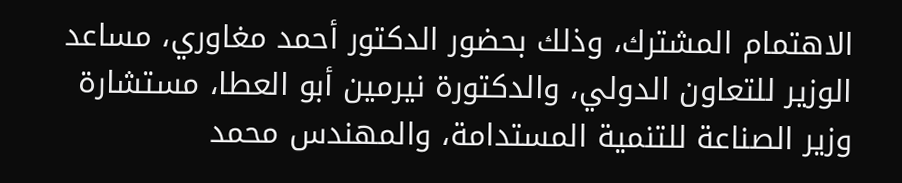الاهتمام المشترك، وذلك بحضور الدكتور أحمد مغاوري، مساعد الوزير للتعاون الدولي، والدكتورة نيرمين أبو العطا، مستشارة وزير الصناعة للتنمية المستدامة، والمهندس محمد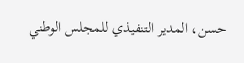حسن، المدير التنفيذي للمجلس الوطني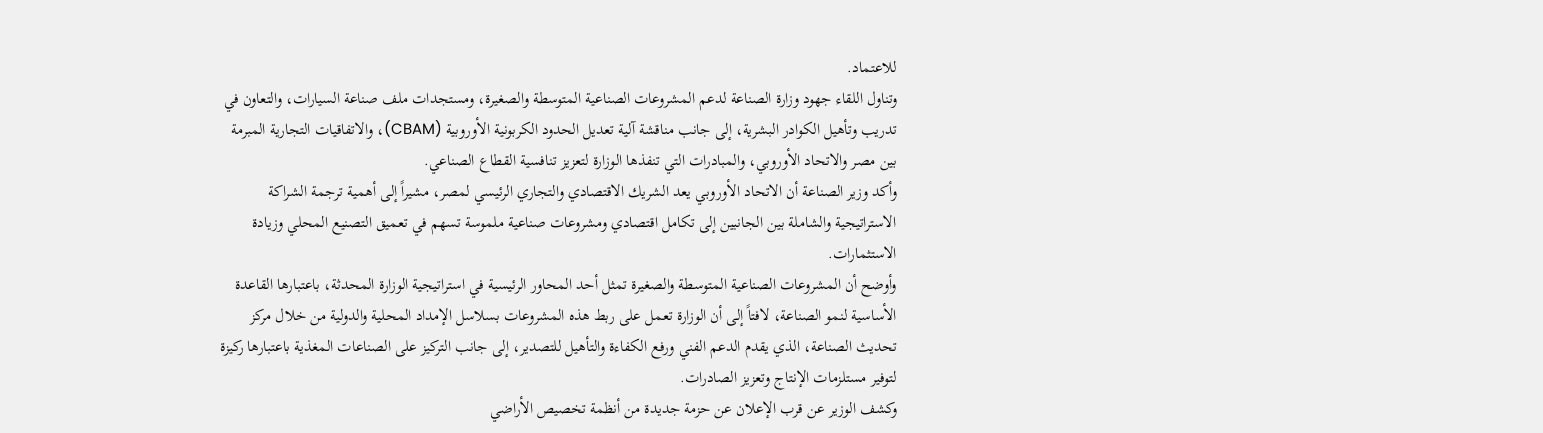للاعتماد.
وتناول اللقاء جهود وزارة الصناعة لدعم المشروعات الصناعية المتوسطة والصغيرة، ومستجدات ملف صناعة السيارات، والتعاون في تدريب وتأهيل الكوادر البشرية، إلى جانب مناقشة آلية تعديل الحدود الكربونية الأوروبية (CBAM)، والاتفاقيات التجارية المبرمة بين مصر والاتحاد الأوروبي، والمبادرات التي تنفذها الوزارة لتعزيز تنافسية القطاع الصناعي.
وأكد وزير الصناعة أن الاتحاد الأوروبي يعد الشريك الاقتصادي والتجاري الرئيسي لمصر، مشيراً إلى أهمية ترجمة الشراكة الاستراتيجية والشاملة بين الجانبين إلى تكامل اقتصادي ومشروعات صناعية ملموسة تسهم في تعميق التصنيع المحلي وزيادة الاستثمارات.
وأوضح أن المشروعات الصناعية المتوسطة والصغيرة تمثل أحد المحاور الرئيسية في استراتيجية الوزارة المحدثة، باعتبارها القاعدة الأساسية لنمو الصناعة، لافتاً إلى أن الوزارة تعمل على ربط هذه المشروعات بسلاسل الإمداد المحلية والدولية من خلال مركز تحديث الصناعة، الذي يقدم الدعم الفني ورفع الكفاءة والتأهيل للتصدير، إلى جانب التركيز على الصناعات المغذية باعتبارها ركيزة لتوفير مستلزمات الإنتاج وتعزيز الصادرات.
وكشف الوزير عن قرب الإعلان عن حزمة جديدة من أنظمة تخصيص الأراضي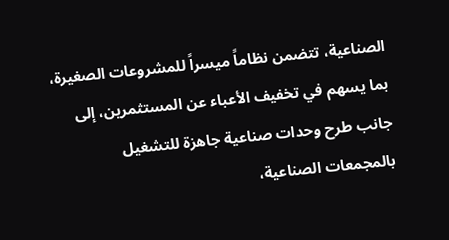الصناعية، تتضمن نظاماً ميسراً للمشروعات الصغيرة، بما يسهم في تخفيف الأعباء عن المستثمرين، إلى جانب طرح وحدات صناعية جاهزة للتشغيل بالمجمعات الصناعية،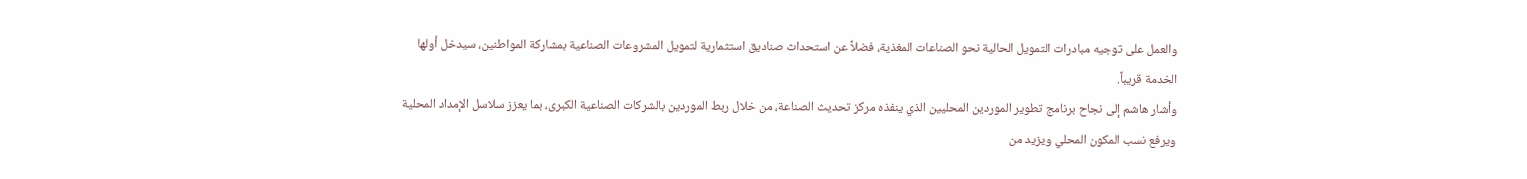والعمل على توجيه مبادرات التمويل الحالية نحو الصناعات المغذية، فضلاً عن استحداث صناديق استثمارية لتمويل المشروعات الصناعية بمشاركة المواطنين، سيدخل أولها الخدمة قريباً.
وأشار هاشم إلى نجاح برنامج تطوير الموردين المحليين الذي ينفذه مركز تحديث الصناعة، من خلال ربط الموردين بالشركات الصناعية الكبرى، بما يعزز سلاسل الإمداد المحلية ويرفع نسب المكون المحلي ويزيد من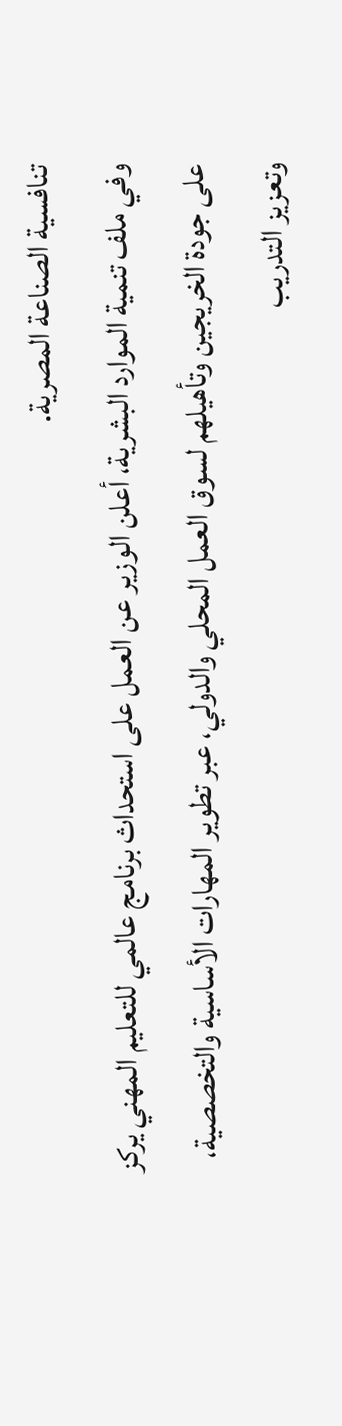تنافسية الصناعة المصرية.
وفي ملف تنمية الموارد البشرية، أعلن الوزير عن العمل على استحداث برنامج عالمي للتعليم المهني يركز على جودة الخريجين وتأهيلهم لسوق العمل المحلي والدولي، عبر تطوير المهارات الأساسية والتخصصية، وتعزيز التدريب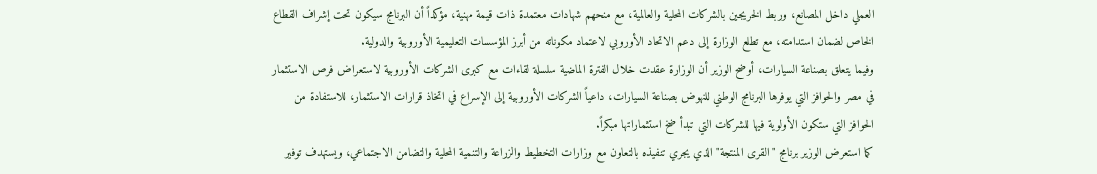العملي داخل المصانع، وربط الخريجين بالشركات المحلية والعالمية، مع منحهم شهادات معتمدة ذات قيمة مهنية، مؤكداً أن البرنامج سيكون تحت إشراف القطاع الخاص لضمان استدامته، مع تطلع الوزارة إلى دعم الاتحاد الأوروبي لاعتماد مكوناته من أبرز المؤسسات التعليمية الأوروبية والدولية.
وفيما يتعلق بصناعة السيارات، أوضح الوزير أن الوزارة عقدت خلال الفترة الماضية سلسلة لقاءات مع كبرى الشركات الأوروبية لاستعراض فرص الاستثمار في مصر والحوافز التي يوفرها البرنامج الوطني للنهوض بصناعة السيارات، داعياً الشركات الأوروبية إلى الإسراع في اتخاذ قرارات الاستثمار، للاستفادة من الحوافز التي ستكون الأولوية فيها للشركات التي تبدأ ضخ استثماراتها مبكراً.
كما استعرض الوزير برنامج "القرى المنتجة" الذي يجري تنفيذه بالتعاون مع وزارات التخطيط والزراعة والتنمية المحلية والتضامن الاجتماعي، ويستهدف توفير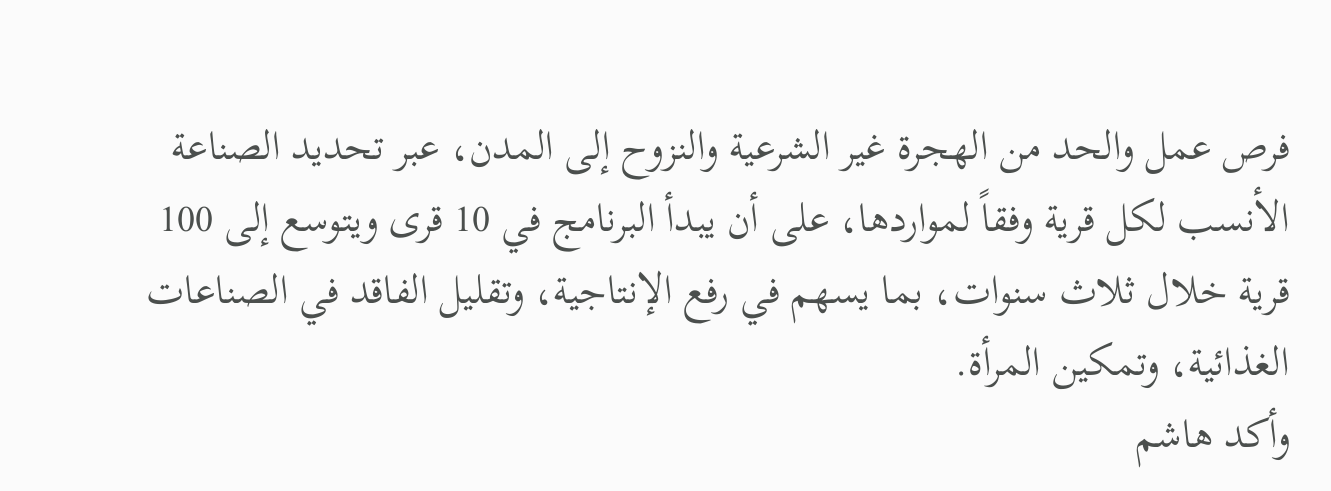فرص عمل والحد من الهجرة غير الشرعية والنزوح إلى المدن، عبر تحديد الصناعة الأنسب لكل قرية وفقاً لمواردها، على أن يبدأ البرنامج في 10 قرى ويتوسع إلى 100 قرية خلال ثلاث سنوات، بما يسهم في رفع الإنتاجية، وتقليل الفاقد في الصناعات الغذائية، وتمكين المرأة.
وأكد هاشم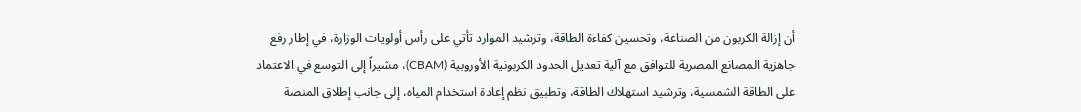أن إزالة الكربون من الصناعة، وتحسين كفاءة الطاقة، وترشيد الموارد تأتي على رأس أولويات الوزارة، في إطار رفع جاهزية المصانع المصرية للتوافق مع آلية تعديل الحدود الكربونية الأوروبية (CBAM)، مشيراً إلى التوسع في الاعتماد على الطاقة الشمسية، وترشيد استهلاك الطاقة، وتطبيق نظم إعادة استخدام المياه، إلى جانب إطلاق المنصة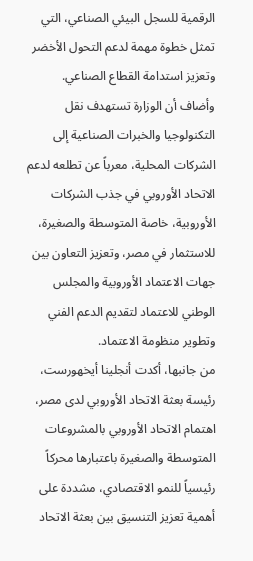الرقمية للسجل البيئي الصناعي، التي تمثل خطوة مهمة لدعم التحول الأخضر وتعزيز استدامة القطاع الصناعي.
وأضاف أن الوزارة تستهدف نقل التكنولوجيا والخبرات الصناعية إلى الشركات المحلية، معرباً عن تطلعه لدعم الاتحاد الأوروبي في جذب الشركات الأوروبية، خاصة المتوسطة والصغيرة، للاستثمار في مصر، وتعزيز التعاون بين جهات الاعتماد الأوروبية والمجلس الوطني للاعتماد لتقديم الدعم الفني وتطوير منظومة الاعتماد.
من جانبها، أكدت أنجلينا أيخهورست، رئيسة بعثة الاتحاد الأوروبي لدى مصر، اهتمام الاتحاد الأوروبي بالمشروعات المتوسطة والصغيرة باعتبارها محركاً رئيسياً للنمو الاقتصادي، مشددة على أهمية تعزيز التنسيق بين بعثة الاتحاد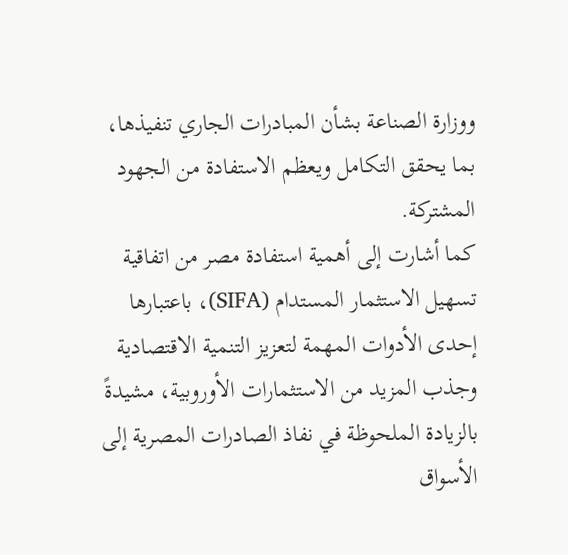ووزارة الصناعة بشأن المبادرات الجاري تنفيذها، بما يحقق التكامل ويعظم الاستفادة من الجهود المشتركة.
كما أشارت إلى أهمية استفادة مصر من اتفاقية تسهيل الاستثمار المستدام (SIFA)، باعتبارها إحدى الأدوات المهمة لتعزيز التنمية الاقتصادية وجذب المزيد من الاستثمارات الأوروبية، مشيدةً بالزيادة الملحوظة في نفاذ الصادرات المصرية إلى الأسواق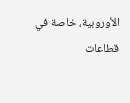الأوروبية، خاصة في قطاعات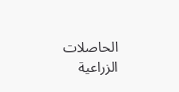الحاصلات الزراعية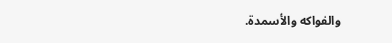والفواكه والأسمدة.